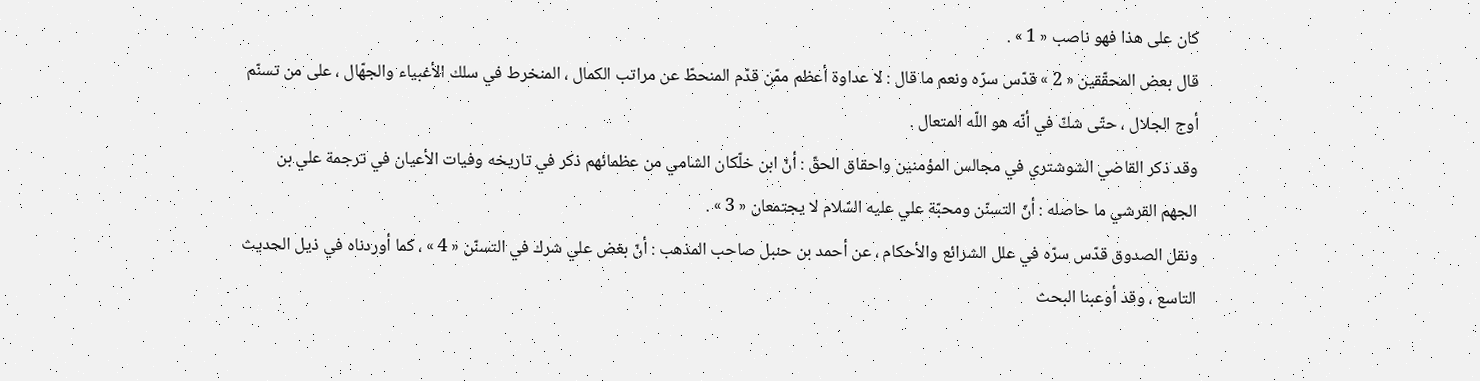كان على هذا فهو ناصب « 1 » .
قال بعض المحقّقين « 2 » قدّس سرّه ونعم ما قال : لا عداوة أعظم ممّن قدّم المنحطّ عن مراتب الكمال ، المنخرط في سلك الأغبياء والجهّال ، على من تسنّم أوج الجلال ، حتّى شكّ في أنّه هو اللّه المتعال .
وقد ذكر القاضي الشوشتري في مجالس المؤمنين واحقاق الحقّ : أنّ ابن خلّكان الشامي من عظمائهم ذكر في تاريخه وفيات الأعيان في ترجمة علي بن الجهم القرشي ما حاصله : أنّ التسنّن ومحبّة علي عليه السّلام لا يجتمعان « 3 » .
ونقل الصدوق قدّس سرّه في علل الشرائع والأحكام ، عن أحمد بن حنبل صاحب المذهب : أنّ بغض علي شرك في التسنّن « 4 » ، كما أوردناه في ذيل الحديث التاسع ، وقد أوعبنا البحث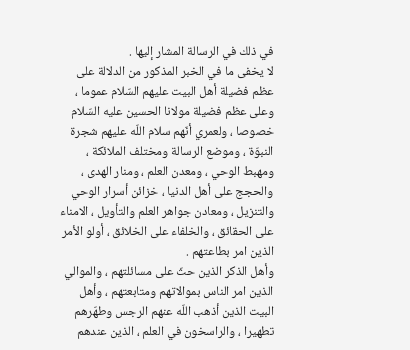في ذلك في الرسالة المشار إليها .
لا يخفى ما في الخبر المذكور من الدلالة على عظم فضيلة أهل البيت عليهم السّلام عموما ، وعلى عظم فضيلة مولانا الحسين عليه السّلام خصوصا ، ولعمري أنّهم سلام اللّه عليهم شجرة النبوّة ، وموضع الرسالة ومختلف الملائكة ، ومهبط الوحي ، ومعدن العلم ، ومنار الهدى ، والحجج على أهل الدنيا ، خزائن أسرار الوحي والتنزيل ، ومعادن جواهر العلم والتأويل ، الامناء على الحقائق ، والخلفاء على الخلائق ، أولو الأمر الذين امر بطاعتهم .
وأهل الذكر الذين حثّ على مسائلتهم ، والموالي الذين امر الناس بموالاتهم ومتابعتهم ، وأهل البيت الذين أذهب اللّه عنهم الرجس وطهّرهم تطهيرا ، والراسخون في العلم ، الذين عندهم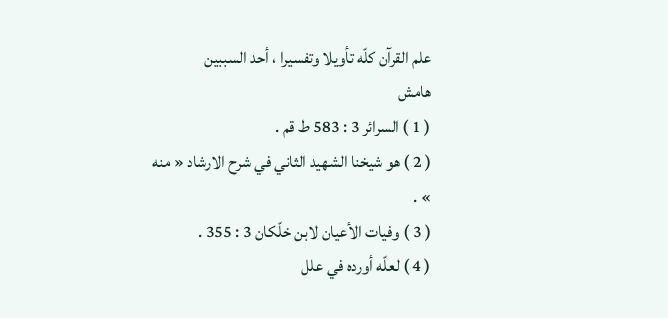علم القرآن كلّه تأويلا وتفسيرا ، أحد السببين
هامش
( 1 ) السرائر 3 : 583 ط قم .
( 2 ) هو شيخنا الشهيد الثاني في شرح الارشاد « منه » .
( 3 ) وفيات الأعيان لابن خلّكان 3 : 355 .
( 4 ) لعلّه أورده في علل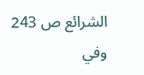الشرائع ص 243 وفي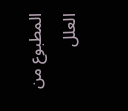المطبوع من العلل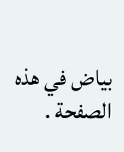بياض في هذه الصفحة .